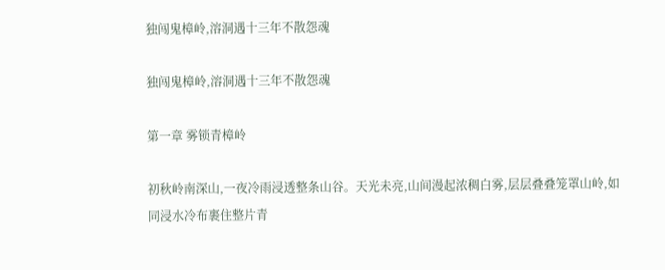独闯鬼樟岭,溶洞遇十三年不散怨魂

独闯鬼樟岭,溶洞遇十三年不散怨魂

第一章 雾锁青樟岭

初秋岭南深山,一夜冷雨浸透整条山谷。天光未亮,山间漫起浓稠白雾,层层叠叠笼罩山岭,如同浸水冷布裹住整片青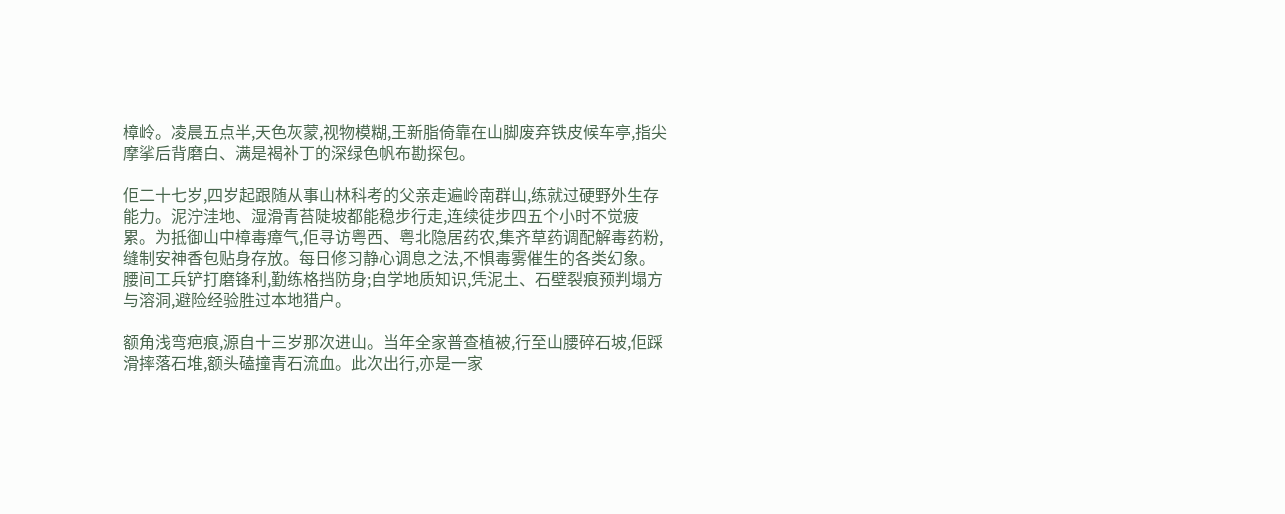樟岭。凌晨五点半,天色灰蒙,视物模糊,王新脂倚靠在山脚废弃铁皮候车亭,指尖摩挲后背磨白、满是褐补丁的深绿色帆布勘探包。

佢二十七岁,四岁起跟随从事山林科考的父亲走遍岭南群山,练就过硬野外生存能力。泥泞洼地、湿滑青苔陡坡都能稳步行走,连续徒步四五个小时不觉疲累。为抵御山中樟毒瘴气,佢寻访粤西、粤北隐居药农,集齐草药调配解毒药粉,缝制安神香包贴身存放。每日修习静心调息之法,不惧毒雾催生的各类幻象。腰间工兵铲打磨锋利,勤练格挡防身;自学地质知识,凭泥土、石壁裂痕预判塌方与溶洞,避险经验胜过本地猎户。

额角浅弯疤痕,源自十三岁那次进山。当年全家普查植被,行至山腰碎石坡,佢踩滑摔落石堆,额头磕撞青石流血。此次出行,亦是一家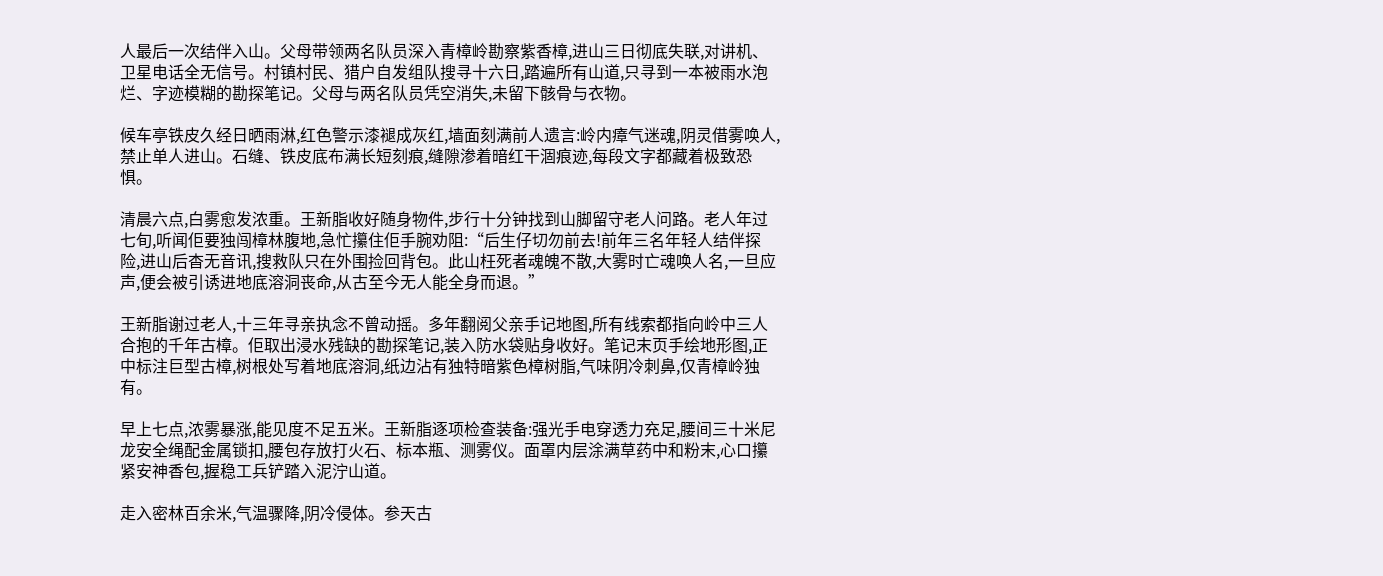人最后一次结伴入山。父母带领两名队员深入青樟岭勘察紫香樟,进山三日彻底失联,对讲机、卫星电话全无信号。村镇村民、猎户自发组队搜寻十六日,踏遍所有山道,只寻到一本被雨水泡烂、字迹模糊的勘探笔记。父母与两名队员凭空消失,未留下骸骨与衣物。

候车亭铁皮久经日晒雨淋,红色警示漆褪成灰红,墙面刻满前人遗言:岭内瘴气迷魂,阴灵借雾唤人,禁止单人进山。石缝、铁皮底布满长短刻痕,缝隙渗着暗红干涸痕迹,每段文字都藏着极致恐惧。

清晨六点,白雾愈发浓重。王新脂收好随身物件,步行十分钟找到山脚留守老人问路。老人年过七旬,听闻佢要独闯樟林腹地,急忙攥住佢手腕劝阻:“后生仔切勿前去!前年三名年轻人结伴探险,进山后杳无音讯,搜救队只在外围捡回背包。此山枉死者魂魄不散,大雾时亡魂唤人名,一旦应声,便会被引诱进地底溶洞丧命,从古至今无人能全身而退。”

王新脂谢过老人,十三年寻亲执念不曾动摇。多年翻阅父亲手记地图,所有线索都指向岭中三人合抱的千年古樟。佢取出浸水残缺的勘探笔记,装入防水袋贴身收好。笔记末页手绘地形图,正中标注巨型古樟,树根处写着地底溶洞,纸边沾有独特暗紫色樟树脂,气味阴冷刺鼻,仅青樟岭独有。

早上七点,浓雾暴涨,能见度不足五米。王新脂逐项检查装备:强光手电穿透力充足,腰间三十米尼龙安全绳配金属锁扣,腰包存放打火石、标本瓶、测雾仪。面罩内层涂满草药中和粉末,心口攥紧安神香包,握稳工兵铲踏入泥泞山道。

走入密林百余米,气温骤降,阴冷侵体。参天古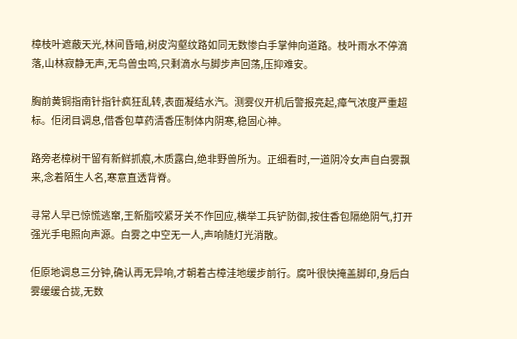樟枝叶遮蔽天光,林间昏暗,树皮沟壑纹路如同无数惨白手掌伸向道路。枝叶雨水不停滴落,山林寂静无声,无鸟兽虫鸣,只剩滴水与脚步声回荡,压抑难安。

胸前黄铜指南针指针疯狂乱转,表面凝结水汽。测雾仪开机后警报亮起,瘴气浓度严重超标。佢闭目调息,借香包草药清香压制体内阴寒,稳固心神。

路旁老樟树干留有新鲜抓痕,木质露白,绝非野兽所为。正细看时,一道阴冷女声自白雾飘来,念着陌生人名,寒意直透背脊。

寻常人早已惊慌逃窜,王新脂咬紧牙关不作回应,横举工兵铲防御,按住香包隔绝阴气,打开强光手电照向声源。白雾之中空无一人,声响随灯光消散。

佢原地调息三分钟,确认再无异响,才朝着古樟洼地缓步前行。腐叶很快掩盖脚印,身后白雾缓缓合拢,无数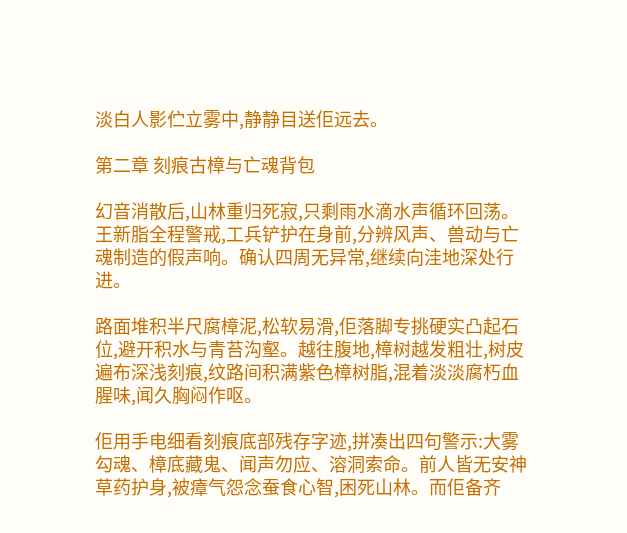淡白人影伫立雾中,静静目送佢远去。

第二章 刻痕古樟与亡魂背包

幻音消散后,山林重归死寂,只剩雨水滴水声循环回荡。王新脂全程警戒,工兵铲护在身前,分辨风声、兽动与亡魂制造的假声响。确认四周无异常,继续向洼地深处行进。

路面堆积半尺腐樟泥,松软易滑,佢落脚专挑硬实凸起石位,避开积水与青苔沟壑。越往腹地,樟树越发粗壮,树皮遍布深浅刻痕,纹路间积满紫色樟树脂,混着淡淡腐朽血腥味,闻久胸闷作呕。

佢用手电细看刻痕底部残存字迹,拼凑出四句警示:大雾勾魂、樟底藏鬼、闻声勿应、溶洞索命。前人皆无安神草药护身,被瘴气怨念蚕食心智,困死山林。而佢备齐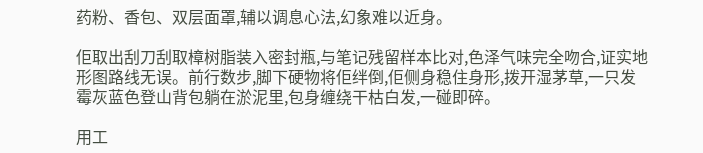药粉、香包、双层面罩,辅以调息心法,幻象难以近身。

佢取出刮刀刮取樟树脂装入密封瓶,与笔记残留样本比对,色泽气味完全吻合,证实地形图路线无误。前行数步,脚下硬物将佢绊倒,佢侧身稳住身形,拨开湿茅草,一只发霉灰蓝色登山背包躺在淤泥里,包身缠绕干枯白发,一碰即碎。

用工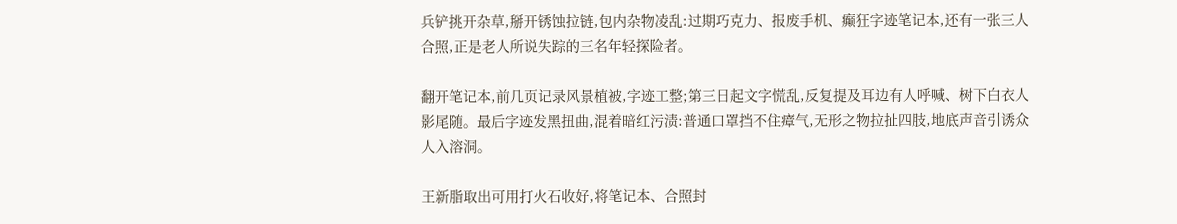兵铲挑开杂草,掰开锈蚀拉链,包内杂物凌乱:过期巧克力、报废手机、癫狂字迹笔记本,还有一张三人合照,正是老人所说失踪的三名年轻探险者。

翻开笔记本,前几页记录风景植被,字迹工整;第三日起文字慌乱,反复提及耳边有人呼喊、树下白衣人影尾随。最后字迹发黑扭曲,混着暗红污渍:普通口罩挡不住瘴气,无形之物拉扯四肢,地底声音引诱众人入溶洞。

王新脂取出可用打火石收好,将笔记本、合照封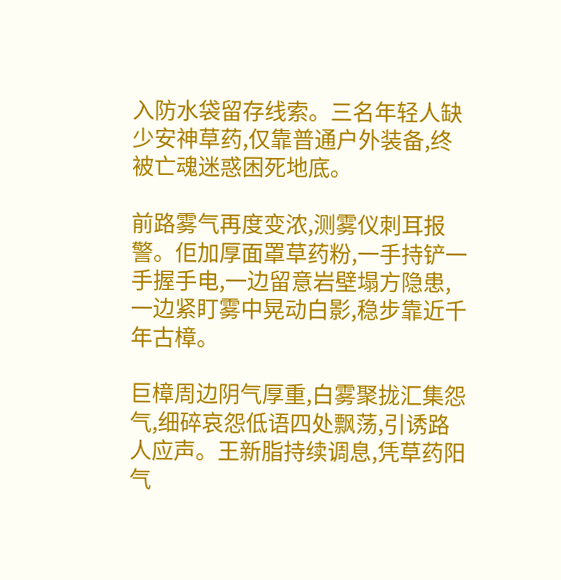入防水袋留存线索。三名年轻人缺少安神草药,仅靠普通户外装备,终被亡魂迷惑困死地底。

前路雾气再度变浓,测雾仪刺耳报警。佢加厚面罩草药粉,一手持铲一手握手电,一边留意岩壁塌方隐患,一边紧盯雾中晃动白影,稳步靠近千年古樟。

巨樟周边阴气厚重,白雾聚拢汇集怨气,细碎哀怨低语四处飘荡,引诱路人应声。王新脂持续调息,凭草药阳气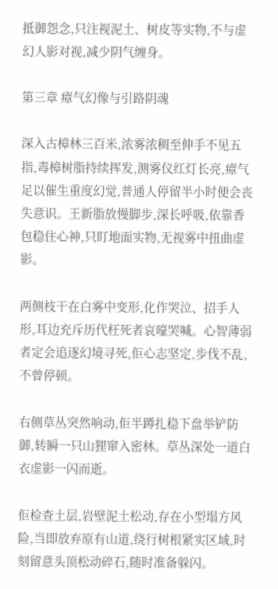抵御怨念,只注视泥土、树皮等实物,不与虚幻人影对视,减少阴气缠身。

第三章 瘴气幻像与引路阴魂

深入古樟林三百米,浓雾浓稠至伸手不见五指,毒樟树脂持续挥发,测雾仪红灯长亮,瘴气足以催生重度幻觉,普通人停留半小时便会丧失意识。王新脂放慢脚步,深长呼吸,依靠香包稳住心神,只盯地面实物,无视雾中扭曲虚影。

两侧枝干在白雾中变形,化作哭泣、招手人形,耳边充斥历代枉死者哀嚎哭喊。心智薄弱者定会追逐幻境寻死,佢心志坚定,步伐不乱,不曾停顿。

右侧草丛突然响动,佢半蹲扎稳下盘举铲防御,转瞬一只山狸窜入密林。草丛深处一道白衣虚影一闪而逝。

佢检查土层,岩壁泥土松动,存在小型塌方风险,当即放弃原有山道,绕行树根紧实区域,时刻留意头顶松动碎石,随时准备躲闪。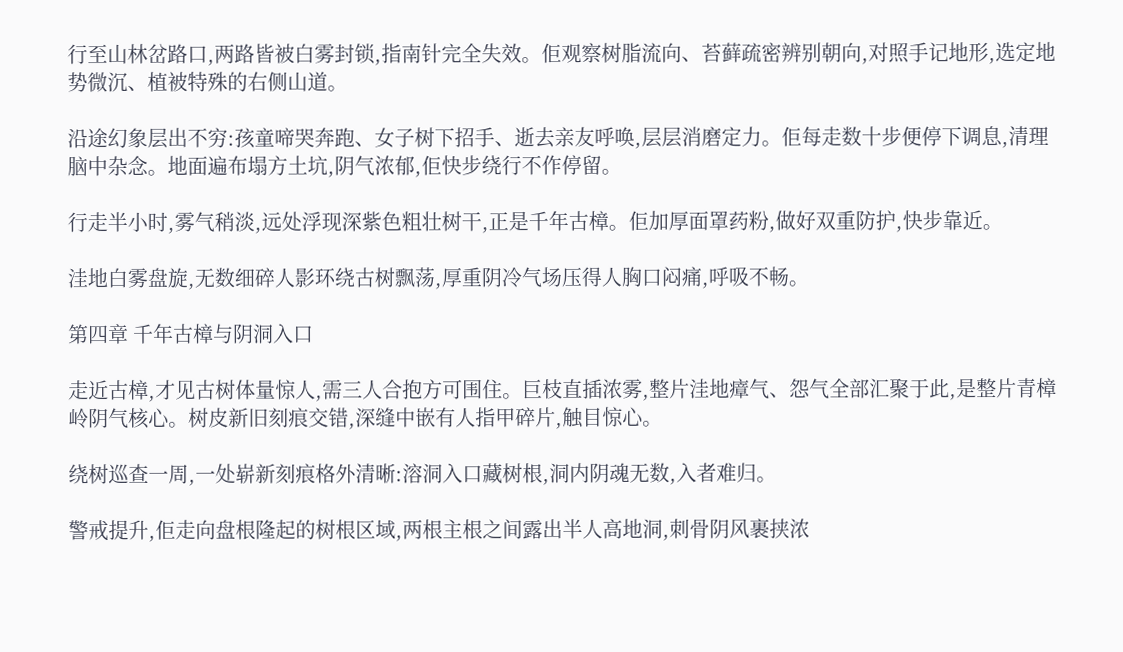行至山林岔路口,两路皆被白雾封锁,指南针完全失效。佢观察树脂流向、苔藓疏密辨别朝向,对照手记地形,选定地势微沉、植被特殊的右侧山道。

沿途幻象层出不穷:孩童啼哭奔跑、女子树下招手、逝去亲友呼唤,层层消磨定力。佢每走数十步便停下调息,清理脑中杂念。地面遍布塌方土坑,阴气浓郁,佢快步绕行不作停留。

行走半小时,雾气稍淡,远处浮现深紫色粗壮树干,正是千年古樟。佢加厚面罩药粉,做好双重防护,快步靠近。

洼地白雾盘旋,无数细碎人影环绕古树飘荡,厚重阴冷气场压得人胸口闷痛,呼吸不畅。

第四章 千年古樟与阴洞入口

走近古樟,才见古树体量惊人,需三人合抱方可围住。巨枝直插浓雾,整片洼地瘴气、怨气全部汇聚于此,是整片青樟岭阴气核心。树皮新旧刻痕交错,深缝中嵌有人指甲碎片,触目惊心。

绕树巡查一周,一处崭新刻痕格外清晰:溶洞入口藏树根,洞内阴魂无数,入者难归。

警戒提升,佢走向盘根隆起的树根区域,两根主根之间露出半人高地洞,刺骨阴风裹挟浓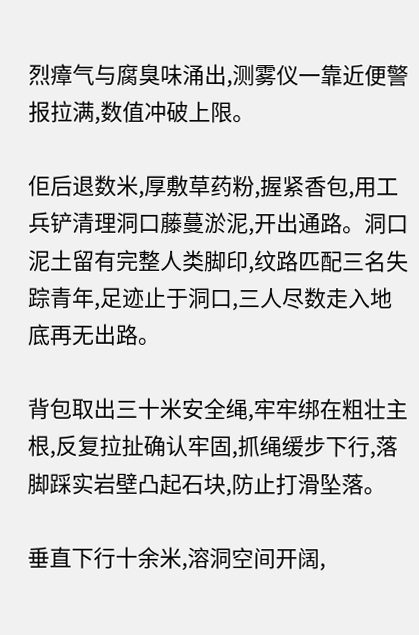烈瘴气与腐臭味涌出,测雾仪一靠近便警报拉满,数值冲破上限。

佢后退数米,厚敷草药粉,握紧香包,用工兵铲清理洞口藤蔓淤泥,开出通路。洞口泥土留有完整人类脚印,纹路匹配三名失踪青年,足迹止于洞口,三人尽数走入地底再无出路。

背包取出三十米安全绳,牢牢绑在粗壮主根,反复拉扯确认牢固,抓绳缓步下行,落脚踩实岩壁凸起石块,防止打滑坠落。

垂直下行十余米,溶洞空间开阔,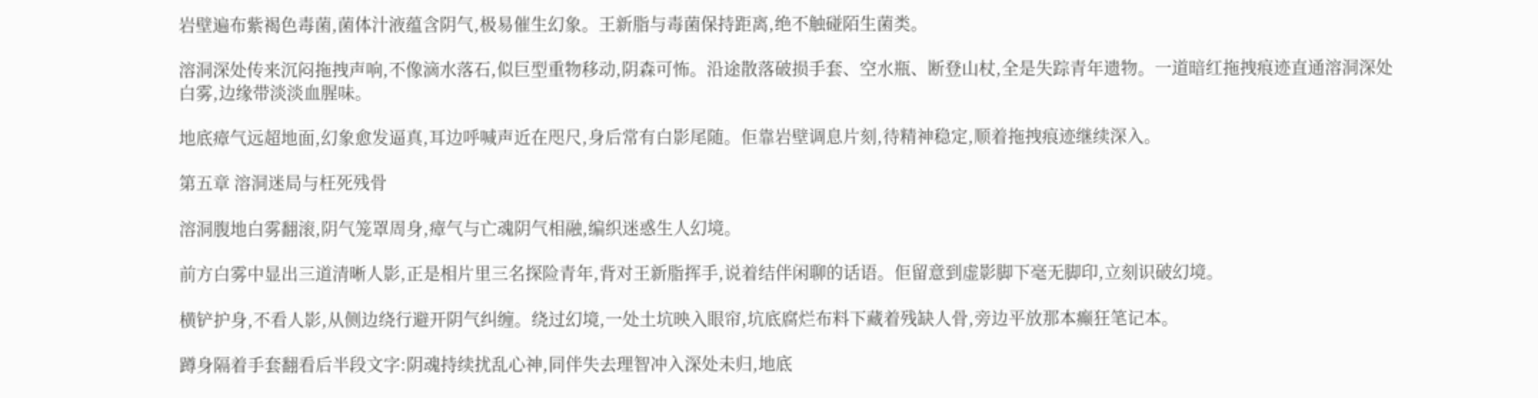岩壁遍布紫褐色毒菌,菌体汁液蕴含阴气,极易催生幻象。王新脂与毒菌保持距离,绝不触碰陌生菌类。

溶洞深处传来沉闷拖拽声响,不像滴水落石,似巨型重物移动,阴森可怖。沿途散落破损手套、空水瓶、断登山杖,全是失踪青年遗物。一道暗红拖拽痕迹直通溶洞深处白雾,边缘带淡淡血腥味。

地底瘴气远超地面,幻象愈发逼真,耳边呼喊声近在咫尺,身后常有白影尾随。佢靠岩壁调息片刻,待精神稳定,顺着拖拽痕迹继续深入。

第五章 溶洞迷局与枉死残骨

溶洞腹地白雾翻滚,阴气笼罩周身,瘴气与亡魂阴气相融,编织迷惑生人幻境。

前方白雾中显出三道清晰人影,正是相片里三名探险青年,背对王新脂挥手,说着结伴闲聊的话语。佢留意到虚影脚下毫无脚印,立刻识破幻境。

横铲护身,不看人影,从侧边绕行避开阴气纠缠。绕过幻境,一处土坑映入眼帘,坑底腐烂布料下藏着残缺人骨,旁边平放那本癫狂笔记本。

蹲身隔着手套翻看后半段文字:阴魂持续扰乱心神,同伴失去理智冲入深处未归,地底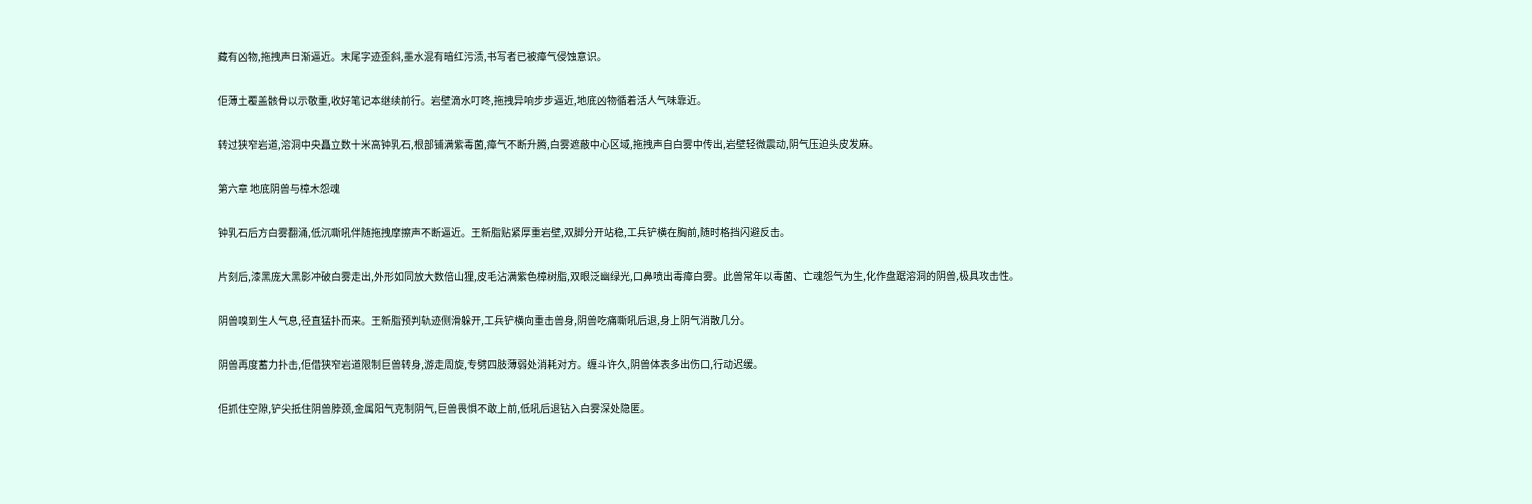藏有凶物,拖拽声日渐逼近。末尾字迹歪斜,墨水混有暗红污渍,书写者已被瘴气侵蚀意识。

佢薄土覆盖骸骨以示敬重,收好笔记本继续前行。岩壁滴水叮咚,拖拽异响步步逼近,地底凶物循着活人气味靠近。

转过狭窄岩道,溶洞中央矗立数十米高钟乳石,根部铺满紫毒菌,瘴气不断升腾,白雾遮蔽中心区域,拖拽声自白雾中传出,岩壁轻微震动,阴气压迫头皮发麻。

第六章 地底阴兽与樟木怨魂

钟乳石后方白雾翻涌,低沉嘶吼伴随拖拽摩擦声不断逼近。王新脂贴紧厚重岩壁,双脚分开站稳,工兵铲横在胸前,随时格挡闪避反击。

片刻后,漆黑庞大黑影冲破白雾走出,外形如同放大数倍山狸,皮毛沾满紫色樟树脂,双眼泛幽绿光,口鼻喷出毒瘴白雾。此兽常年以毒菌、亡魂怨气为生,化作盘踞溶洞的阴兽,极具攻击性。

阴兽嗅到生人气息,径直猛扑而来。王新脂预判轨迹侧滑躲开,工兵铲横向重击兽身,阴兽吃痛嘶吼后退,身上阴气消散几分。

阴兽再度蓄力扑击,佢借狭窄岩道限制巨兽转身,游走周旋,专劈四肢薄弱处消耗对方。缠斗许久,阴兽体表多出伤口,行动迟缓。

佢抓住空隙,铲尖抵住阴兽脖颈,金属阳气克制阴气,巨兽畏惧不敢上前,低吼后退钻入白雾深处隐匿。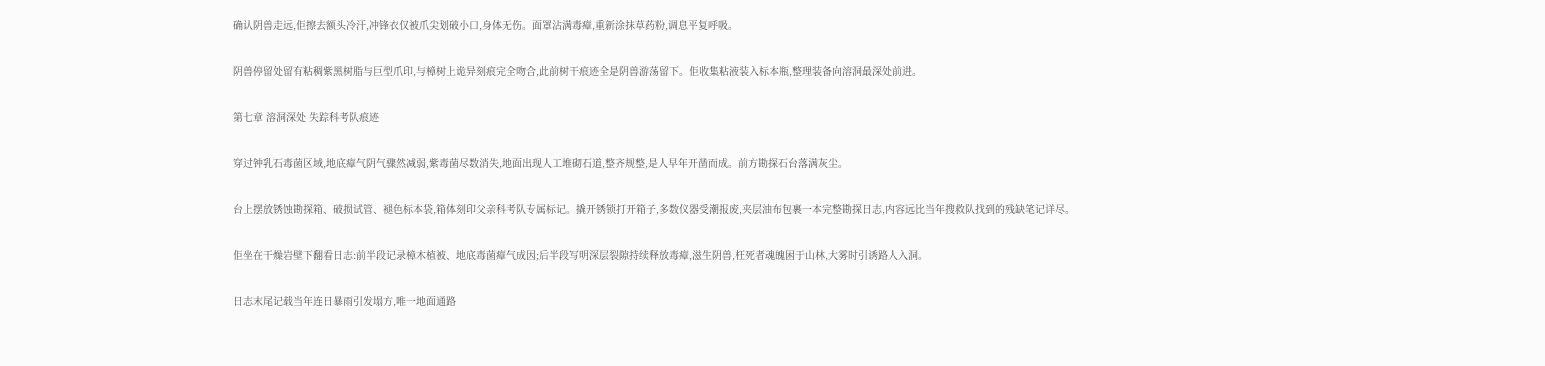确认阴兽走远,佢擦去额头冷汗,冲锋衣仅被爪尖划破小口,身体无伤。面罩沾满毒瘴,重新涂抹草药粉,调息平复呼吸。

阴兽停留处留有粘稠紫黑树脂与巨型爪印,与樟树上诡异刻痕完全吻合,此前树干痕迹全是阴兽游荡留下。佢收集粘液装入标本瓶,整理装备向溶洞最深处前进。

第七章 溶洞深处 失踪科考队痕迹

穿过钟乳石毒菌区域,地底瘴气阴气骤然减弱,紫毒菌尽数消失,地面出现人工堆砌石道,整齐规整,是人早年开凿而成。前方勘探石台落满灰尘。

台上摆放锈蚀勘探箱、破损试管、褪色标本袋,箱体刻印父亲科考队专属标记。撬开锈锁打开箱子,多数仪器受潮报废,夹层油布包裹一本完整勘探日志,内容远比当年搜救队找到的残缺笔记详尽。

佢坐在干燥岩壁下翻看日志:前半段记录樟木植被、地底毒菌瘴气成因;后半段写明深层裂隙持续释放毒瘴,滋生阴兽,枉死者魂魄困于山林,大雾时引诱路人入洞。

日志末尾记载当年连日暴雨引发塌方,唯一地面通路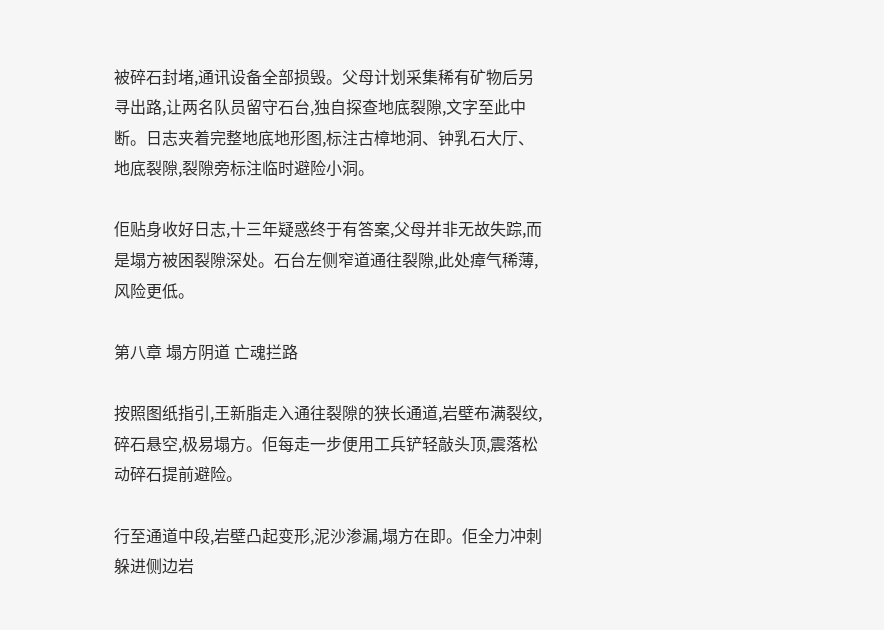被碎石封堵,通讯设备全部损毁。父母计划采集稀有矿物后另寻出路,让两名队员留守石台,独自探查地底裂隙,文字至此中断。日志夹着完整地底地形图,标注古樟地洞、钟乳石大厅、地底裂隙,裂隙旁标注临时避险小洞。

佢贴身收好日志,十三年疑惑终于有答案,父母并非无故失踪,而是塌方被困裂隙深处。石台左侧窄道通往裂隙,此处瘴气稀薄,风险更低。

第八章 塌方阴道 亡魂拦路

按照图纸指引,王新脂走入通往裂隙的狭长通道,岩壁布满裂纹,碎石悬空,极易塌方。佢每走一步便用工兵铲轻敲头顶,震落松动碎石提前避险。

行至通道中段,岩壁凸起变形,泥沙渗漏,塌方在即。佢全力冲刺躲进侧边岩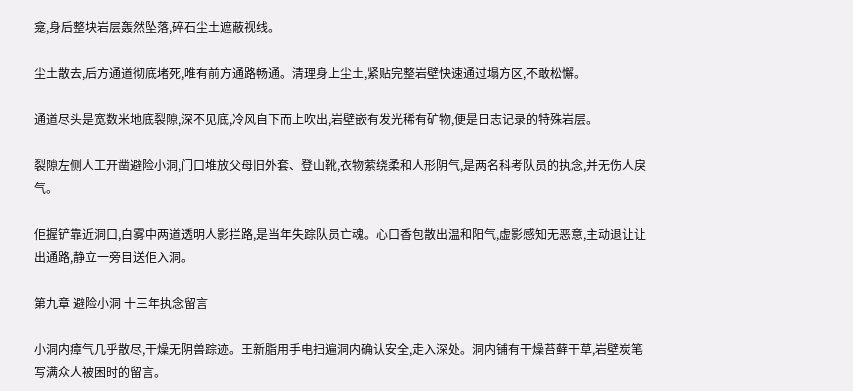龛,身后整块岩层轰然坠落,碎石尘土遮蔽视线。

尘土散去,后方通道彻底堵死,唯有前方通路畅通。清理身上尘土,紧贴完整岩壁快速通过塌方区,不敢松懈。

通道尽头是宽数米地底裂隙,深不见底,冷风自下而上吹出,岩壁嵌有发光稀有矿物,便是日志记录的特殊岩层。

裂隙左侧人工开凿避险小洞,门口堆放父母旧外套、登山靴,衣物萦绕柔和人形阴气,是两名科考队员的执念,并无伤人戾气。

佢握铲靠近洞口,白雾中两道透明人影拦路,是当年失踪队员亡魂。心口香包散出温和阳气,虚影感知无恶意,主动退让让出通路,静立一旁目送佢入洞。

第九章 避险小洞 十三年执念留言

小洞内瘴气几乎散尽,干燥无阴兽踪迹。王新脂用手电扫遍洞内确认安全,走入深处。洞内铺有干燥苔藓干草,岩壁炭笔写满众人被困时的留言。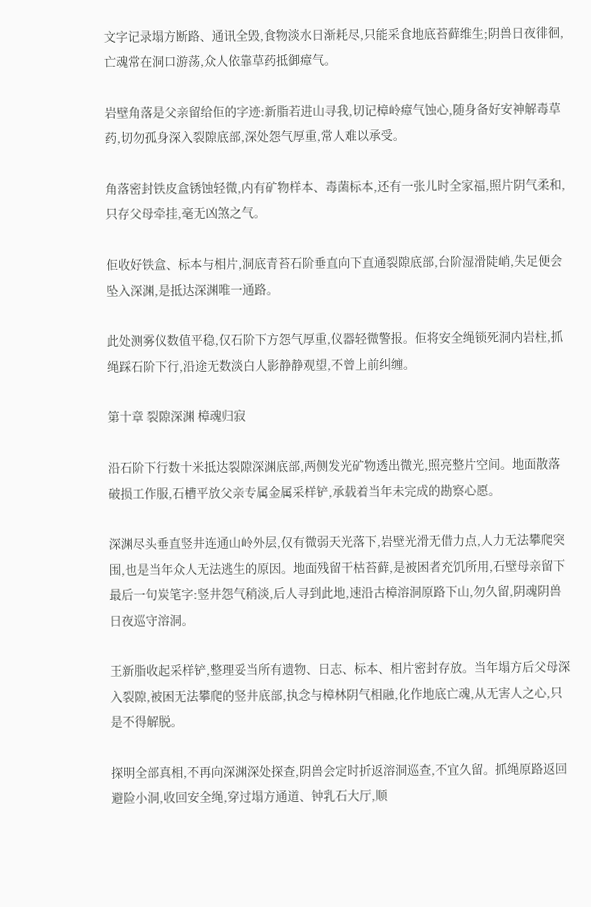文字记录塌方断路、通讯全毁,食物淡水日渐耗尽,只能采食地底苔藓维生;阴兽日夜徘徊,亡魂常在洞口游荡,众人依靠草药抵御瘴气。

岩壁角落是父亲留给佢的字迹:新脂若进山寻我,切记樟岭瘴气蚀心,随身备好安神解毒草药,切勿孤身深入裂隙底部,深处怨气厚重,常人难以承受。

角落密封铁皮盒锈蚀轻微,内有矿物样本、毒菌标本,还有一张儿时全家福,照片阴气柔和,只存父母牵挂,毫无凶煞之气。

佢收好铁盒、标本与相片,洞底青苔石阶垂直向下直通裂隙底部,台阶湿滑陡峭,失足便会坠入深渊,是抵达深渊唯一通路。

此处测雾仪数值平稳,仅石阶下方怨气厚重,仪器轻微警报。佢将安全绳锁死洞内岩柱,抓绳踩石阶下行,沿途无数淡白人影静静观望,不曾上前纠缠。

第十章 裂隙深渊 樟魂归寂

沿石阶下行数十米抵达裂隙深渊底部,两侧发光矿物透出微光,照亮整片空间。地面散落破损工作服,石槽平放父亲专属金属采样铲,承载着当年未完成的勘察心愿。

深渊尽头垂直竖井连通山岭外层,仅有微弱天光落下,岩壁光滑无借力点,人力无法攀爬突围,也是当年众人无法逃生的原因。地面残留干枯苔藓,是被困者充饥所用,石壁母亲留下最后一句炭笔字:竖井怨气稍淡,后人寻到此地,速沿古樟溶洞原路下山,勿久留,阴魂阴兽日夜巡守溶洞。

王新脂收起采样铲,整理妥当所有遗物、日志、标本、相片密封存放。当年塌方后父母深入裂隙,被困无法攀爬的竖井底部,执念与樟林阴气相融,化作地底亡魂,从无害人之心,只是不得解脱。

探明全部真相,不再向深渊深处探查,阴兽会定时折返溶洞巡查,不宜久留。抓绳原路返回避险小洞,收回安全绳,穿过塌方通道、钟乳石大厅,顺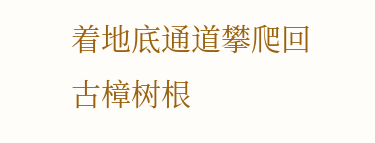着地底通道攀爬回古樟树根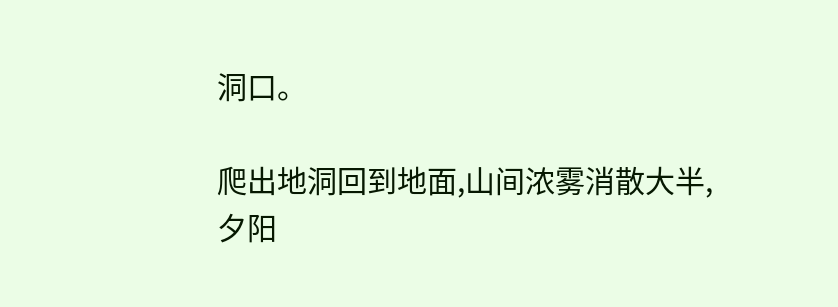洞口。

爬出地洞回到地面,山间浓雾消散大半,夕阳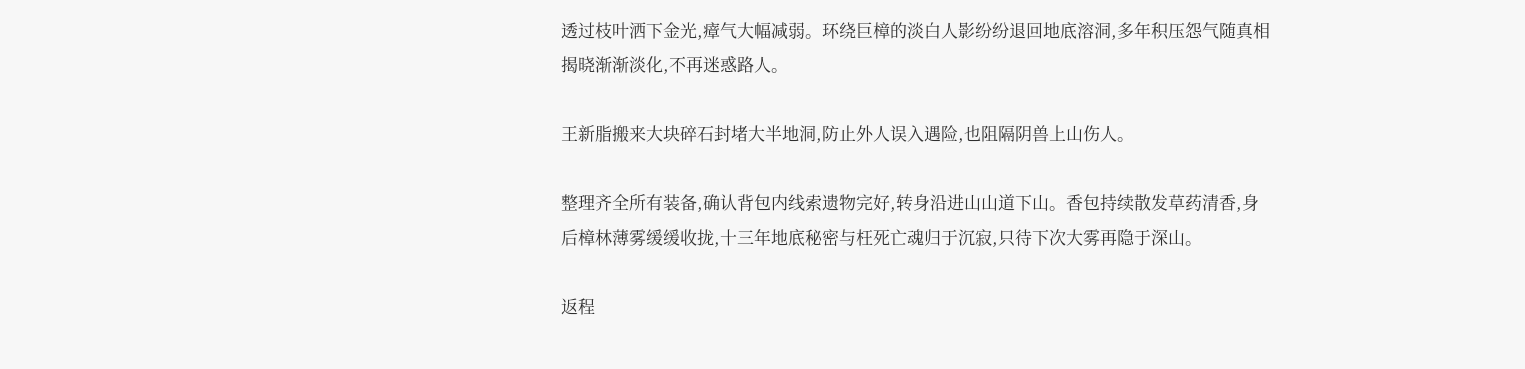透过枝叶洒下金光,瘴气大幅减弱。环绕巨樟的淡白人影纷纷退回地底溶洞,多年积压怨气随真相揭晓渐渐淡化,不再迷惑路人。

王新脂搬来大块碎石封堵大半地洞,防止外人误入遇险,也阻隔阴兽上山伤人。

整理齐全所有装备,确认背包内线索遗物完好,转身沿进山山道下山。香包持续散发草药清香,身后樟林薄雾缓缓收拢,十三年地底秘密与枉死亡魂归于沉寂,只待下次大雾再隐于深山。

返程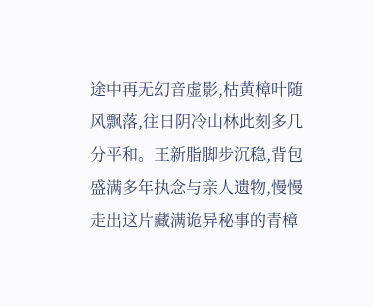途中再无幻音虚影,枯黄樟叶随风飘落,往日阴冷山林此刻多几分平和。王新脂脚步沉稳,背包盛满多年执念与亲人遗物,慢慢走出这片藏满诡异秘事的青樟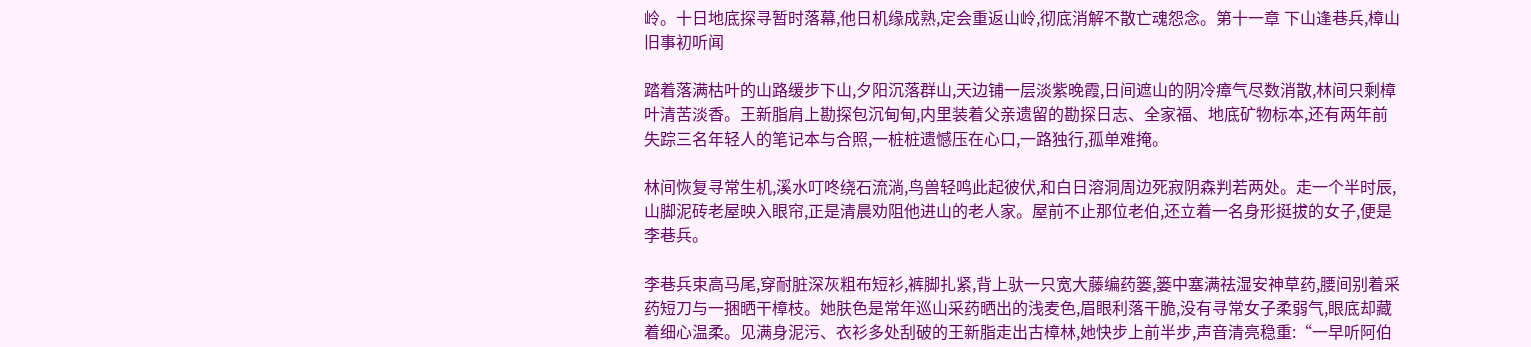岭。十日地底探寻暂时落幕,他日机缘成熟,定会重返山岭,彻底消解不散亡魂怨念。第十一章 下山逢巷兵,樟山旧事初听闻

踏着落满枯叶的山路缓步下山,夕阳沉落群山,天边铺一层淡紫晚霞,日间遮山的阴冷瘴气尽数消散,林间只剩樟叶清苦淡香。王新脂肩上勘探包沉甸甸,内里装着父亲遗留的勘探日志、全家福、地底矿物标本,还有两年前失踪三名年轻人的笔记本与合照,一桩桩遗憾压在心口,一路独行,孤单难掩。

林间恢复寻常生机,溪水叮咚绕石流淌,鸟兽轻鸣此起彼伏,和白日溶洞周边死寂阴森判若两处。走一个半时辰,山脚泥砖老屋映入眼帘,正是清晨劝阻他进山的老人家。屋前不止那位老伯,还立着一名身形挺拔的女子,便是李巷兵。

李巷兵束高马尾,穿耐脏深灰粗布短衫,裤脚扎紧,背上驮一只宽大藤编药篓,篓中塞满祛湿安神草药,腰间别着采药短刀与一捆晒干樟枝。她肤色是常年巡山采药晒出的浅麦色,眉眼利落干脆,没有寻常女子柔弱气,眼底却藏着细心温柔。见满身泥污、衣衫多处刮破的王新脂走出古樟林,她快步上前半步,声音清亮稳重:“一早听阿伯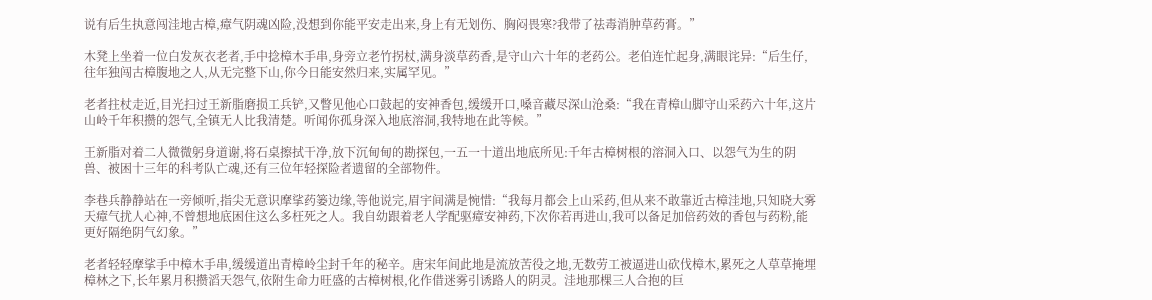说有后生执意闯洼地古樟,瘴气阴魂凶险,没想到你能平安走出来,身上有无划伤、胸闷畏寒?我带了祛毒消肿草药膏。”

木凳上坐着一位白发灰衣老者,手中捻樟木手串,身旁立老竹拐杖,满身淡草药香,是守山六十年的老药公。老伯连忙起身,满眼诧异:“后生仔,往年独闯古樟腹地之人,从无完整下山,你今日能安然归来,实属罕见。”

老者拄杖走近,目光扫过王新脂磨损工兵铲,又瞥见他心口鼓起的安神香包,缓缓开口,嗓音藏尽深山沧桑:“我在青樟山脚守山采药六十年,这片山岭千年积攒的怨气,全镇无人比我清楚。听闻你孤身深入地底溶洞,我特地在此等候。”

王新脂对着二人微微躬身道谢,将石桌擦拭干净,放下沉甸甸的勘探包,一五一十道出地底所见:千年古樟树根的溶洞入口、以怨气为生的阴兽、被困十三年的科考队亡魂,还有三位年轻探险者遗留的全部物件。

李巷兵静静站在一旁倾听,指尖无意识摩挲药篓边缘,等他说完,眉宇间满是惋惜:“我每月都会上山采药,但从来不敢靠近古樟洼地,只知晓大雾天瘴气扰人心神,不曾想地底困住这么多枉死之人。我自幼跟着老人学配驱瘴安神药,下次你若再进山,我可以备足加倍药效的香包与药粉,能更好隔绝阴气幻象。”

老者轻轻摩挲手中樟木手串,缓缓道出青樟岭尘封千年的秘辛。唐宋年间此地是流放苦役之地,无数劳工被逼进山砍伐樟木,累死之人草草掩埋樟林之下,长年累月积攒滔天怨气,依附生命力旺盛的古樟树根,化作借迷雾引诱路人的阴灵。洼地那棵三人合抱的巨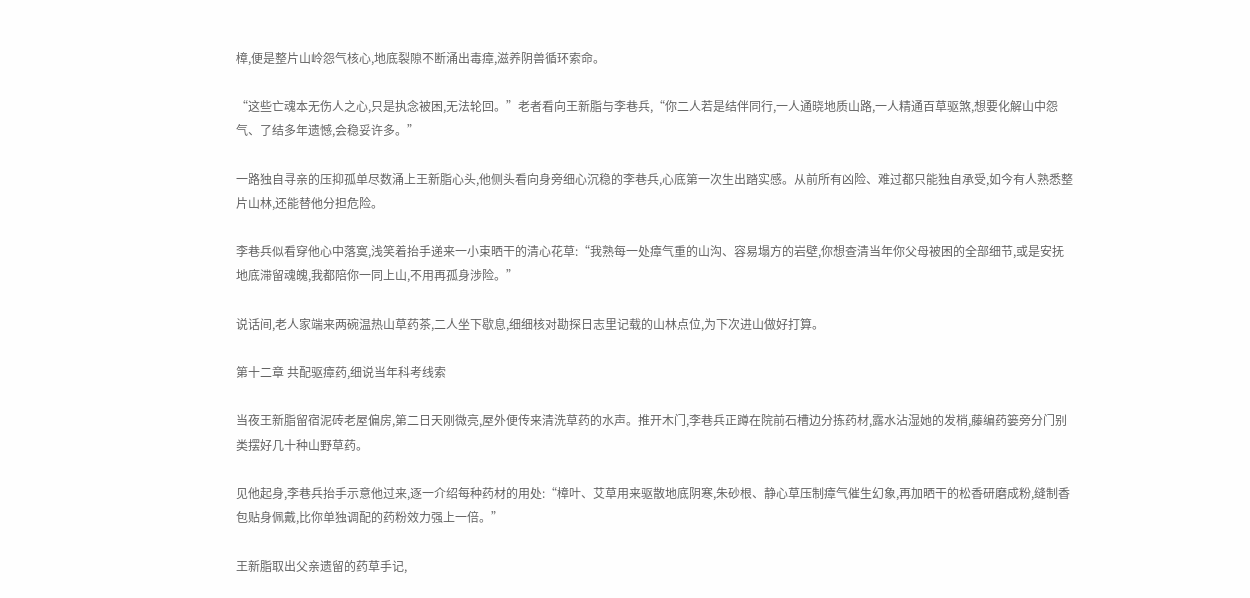樟,便是整片山岭怨气核心,地底裂隙不断涌出毒瘴,滋养阴兽循环索命。

“这些亡魂本无伤人之心,只是执念被困,无法轮回。”老者看向王新脂与李巷兵,“你二人若是结伴同行,一人通晓地质山路,一人精通百草驱煞,想要化解山中怨气、了结多年遗憾,会稳妥许多。”

一路独自寻亲的压抑孤单尽数涌上王新脂心头,他侧头看向身旁细心沉稳的李巷兵,心底第一次生出踏实感。从前所有凶险、难过都只能独自承受,如今有人熟悉整片山林,还能替他分担危险。

李巷兵似看穿他心中落寞,浅笑着抬手递来一小束晒干的清心花草:“我熟每一处瘴气重的山沟、容易塌方的岩壁,你想查清当年你父母被困的全部细节,或是安抚地底滞留魂魄,我都陪你一同上山,不用再孤身涉险。”

说话间,老人家端来两碗温热山草药茶,二人坐下歇息,细细核对勘探日志里记载的山林点位,为下次进山做好打算。

第十二章 共配驱瘴药,细说当年科考线索

当夜王新脂留宿泥砖老屋偏房,第二日天刚微亮,屋外便传来清洗草药的水声。推开木门,李巷兵正蹲在院前石槽边分拣药材,露水沾湿她的发梢,藤编药篓旁分门别类摆好几十种山野草药。

见他起身,李巷兵抬手示意他过来,逐一介绍每种药材的用处:“樟叶、艾草用来驱散地底阴寒,朱砂根、静心草压制瘴气催生幻象,再加晒干的松香研磨成粉,缝制香包贴身佩戴,比你单独调配的药粉效力强上一倍。”

王新脂取出父亲遗留的药草手记,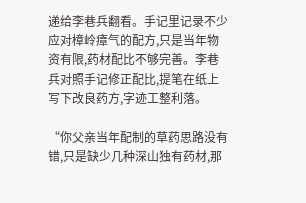递给李巷兵翻看。手记里记录不少应对樟岭瘴气的配方,只是当年物资有限,药材配比不够完善。李巷兵对照手记修正配比,提笔在纸上写下改良药方,字迹工整利落。

“你父亲当年配制的草药思路没有错,只是缺少几种深山独有药材,那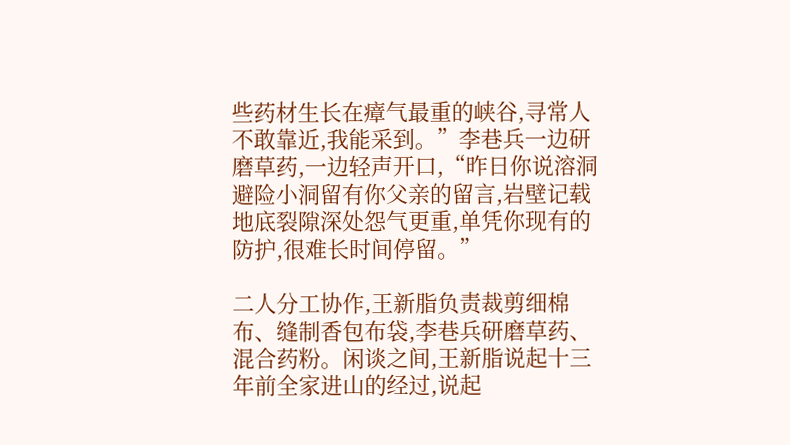些药材生长在瘴气最重的峡谷,寻常人不敢靠近,我能采到。”李巷兵一边研磨草药,一边轻声开口,“昨日你说溶洞避险小洞留有你父亲的留言,岩壁记载地底裂隙深处怨气更重,单凭你现有的防护,很难长时间停留。”

二人分工协作,王新脂负责裁剪细棉布、缝制香包布袋,李巷兵研磨草药、混合药粉。闲谈之间,王新脂说起十三年前全家进山的经过,说起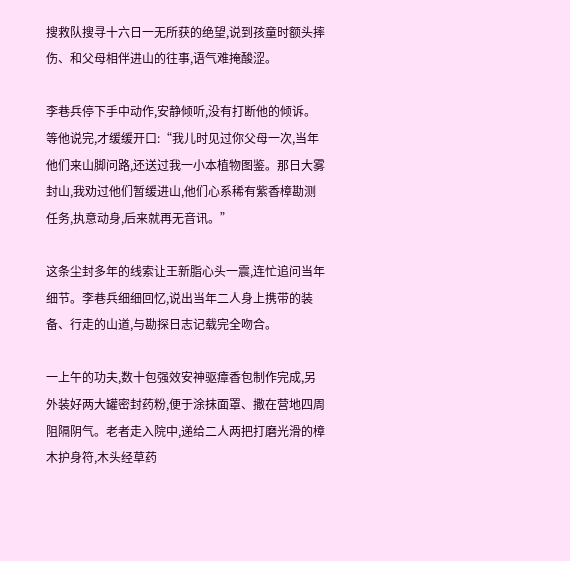搜救队搜寻十六日一无所获的绝望,说到孩童时额头摔伤、和父母相伴进山的往事,语气难掩酸涩。

李巷兵停下手中动作,安静倾听,没有打断他的倾诉。等他说完,才缓缓开口:“我儿时见过你父母一次,当年他们来山脚问路,还送过我一小本植物图鉴。那日大雾封山,我劝过他们暂缓进山,他们心系稀有紫香樟勘测任务,执意动身,后来就再无音讯。”

这条尘封多年的线索让王新脂心头一震,连忙追问当年细节。李巷兵细细回忆,说出当年二人身上携带的装备、行走的山道,与勘探日志记载完全吻合。

一上午的功夫,数十包强效安神驱瘴香包制作完成,另外装好两大罐密封药粉,便于涂抹面罩、撒在营地四周阻隔阴气。老者走入院中,递给二人两把打磨光滑的樟木护身符,木头经草药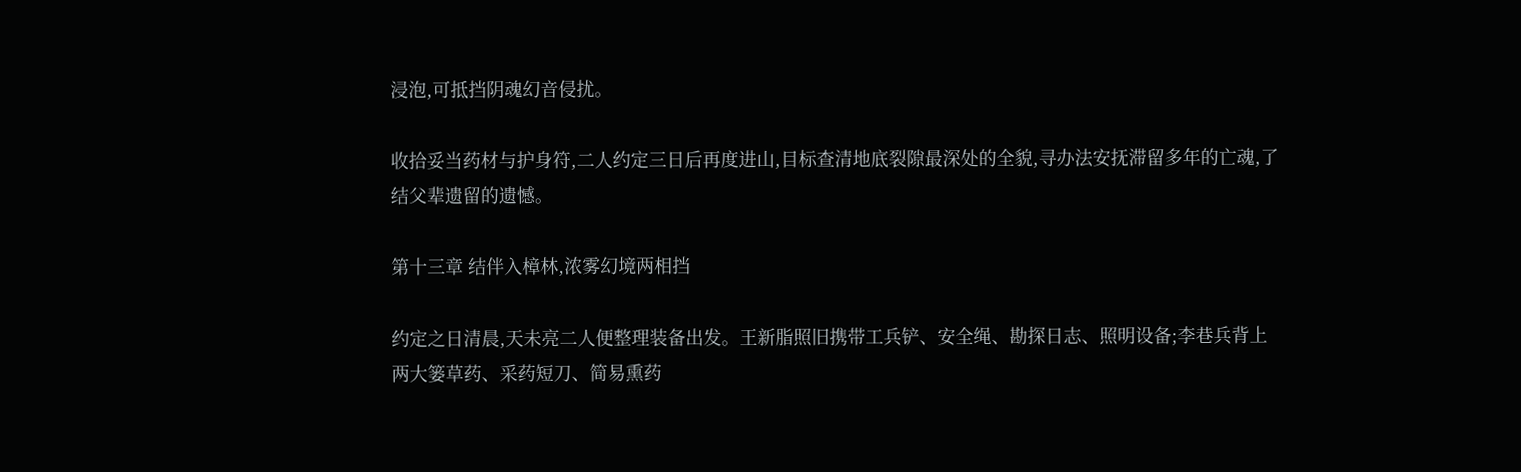浸泡,可抵挡阴魂幻音侵扰。

收拾妥当药材与护身符,二人约定三日后再度进山,目标查清地底裂隙最深处的全貌,寻办法安抚滞留多年的亡魂,了结父辈遗留的遗憾。

第十三章 结伴入樟林,浓雾幻境两相挡

约定之日清晨,天未亮二人便整理装备出发。王新脂照旧携带工兵铲、安全绳、勘探日志、照明设备;李巷兵背上两大篓草药、采药短刀、简易熏药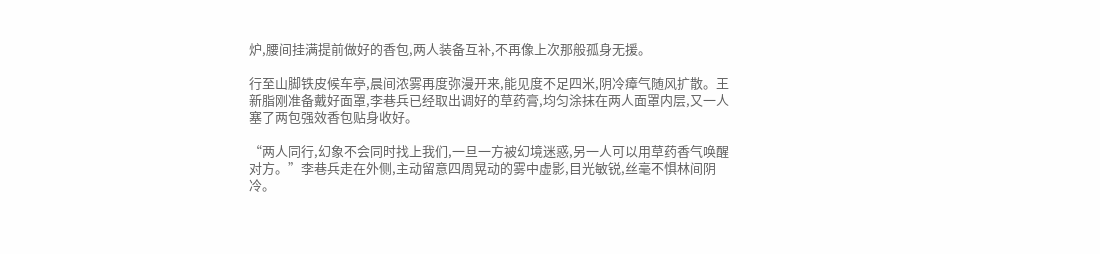炉,腰间挂满提前做好的香包,两人装备互补,不再像上次那般孤身无援。

行至山脚铁皮候车亭,晨间浓雾再度弥漫开来,能见度不足四米,阴冷瘴气随风扩散。王新脂刚准备戴好面罩,李巷兵已经取出调好的草药膏,均匀涂抹在两人面罩内层,又一人塞了两包强效香包贴身收好。

“两人同行,幻象不会同时找上我们,一旦一方被幻境迷惑,另一人可以用草药香气唤醒对方。”李巷兵走在外侧,主动留意四周晃动的雾中虚影,目光敏锐,丝毫不惧林间阴冷。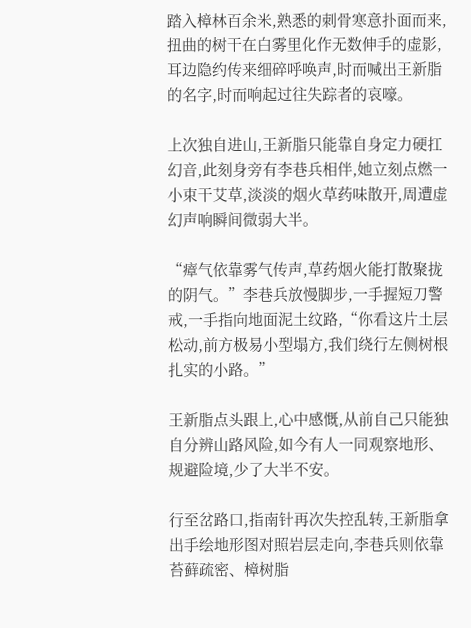踏入樟林百余米,熟悉的刺骨寒意扑面而来,扭曲的树干在白雾里化作无数伸手的虚影,耳边隐约传来细碎呼唤声,时而喊出王新脂的名字,时而响起过往失踪者的哀嚎。

上次独自进山,王新脂只能靠自身定力硬扛幻音,此刻身旁有李巷兵相伴,她立刻点燃一小束干艾草,淡淡的烟火草药味散开,周遭虚幻声响瞬间微弱大半。

“瘴气依靠雾气传声,草药烟火能打散聚拢的阴气。”李巷兵放慢脚步,一手握短刀警戒,一手指向地面泥土纹路,“你看这片土层松动,前方极易小型塌方,我们绕行左侧树根扎实的小路。”

王新脂点头跟上,心中感慨,从前自己只能独自分辨山路风险,如今有人一同观察地形、规避险境,少了大半不安。

行至岔路口,指南针再次失控乱转,王新脂拿出手绘地形图对照岩层走向,李巷兵则依靠苔藓疏密、樟树脂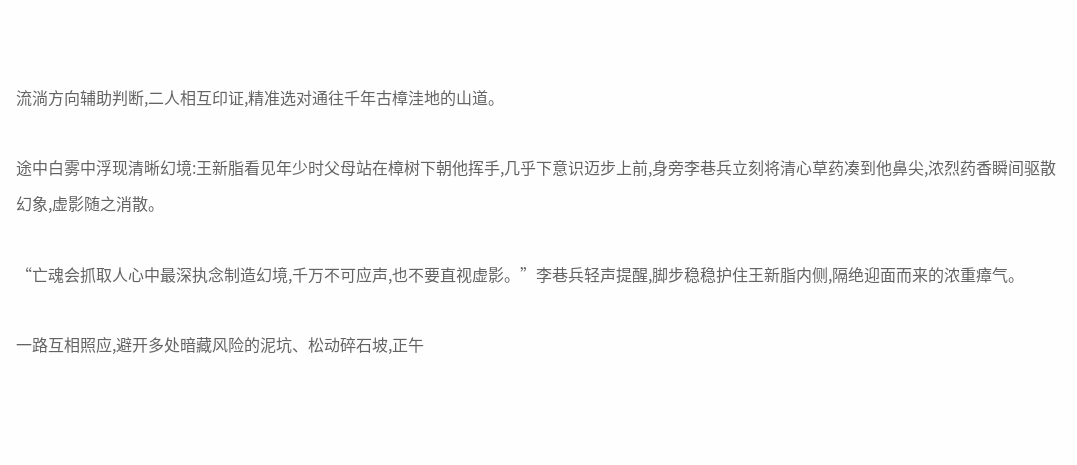流淌方向辅助判断,二人相互印证,精准选对通往千年古樟洼地的山道。

途中白雾中浮现清晰幻境:王新脂看见年少时父母站在樟树下朝他挥手,几乎下意识迈步上前,身旁李巷兵立刻将清心草药凑到他鼻尖,浓烈药香瞬间驱散幻象,虚影随之消散。

“亡魂会抓取人心中最深执念制造幻境,千万不可应声,也不要直视虚影。”李巷兵轻声提醒,脚步稳稳护住王新脂内侧,隔绝迎面而来的浓重瘴气。

一路互相照应,避开多处暗藏风险的泥坑、松动碎石坡,正午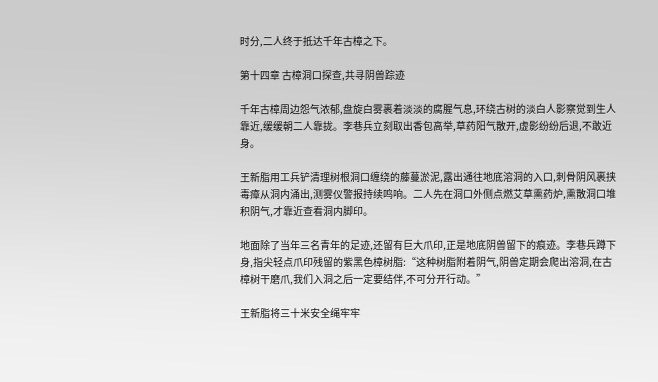时分,二人终于抵达千年古樟之下。

第十四章 古樟洞口探查,共寻阴兽踪迹

千年古樟周边怨气浓郁,盘旋白雾裹着淡淡的腐腥气息,环绕古树的淡白人影察觉到生人靠近,缓缓朝二人靠拢。李巷兵立刻取出香包高举,草药阳气散开,虚影纷纷后退,不敢近身。

王新脂用工兵铲清理树根洞口缠绕的藤蔓淤泥,露出通往地底溶洞的入口,刺骨阴风裹挟毒瘴从洞内涌出,测雾仪警报持续鸣响。二人先在洞口外侧点燃艾草熏药炉,熏散洞口堆积阴气,才靠近查看洞内脚印。

地面除了当年三名青年的足迹,还留有巨大爪印,正是地底阴兽留下的痕迹。李巷兵蹲下身,指尖轻点爪印残留的紫黑色樟树脂:“这种树脂附着阴气,阴兽定期会爬出溶洞,在古樟树干磨爪,我们入洞之后一定要结伴,不可分开行动。”

王新脂将三十米安全绳牢牢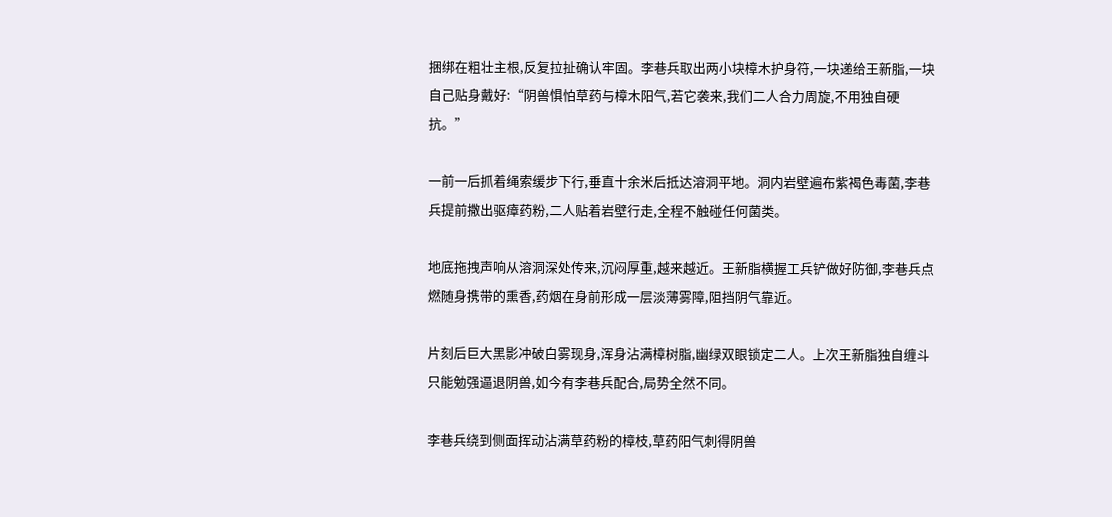捆绑在粗壮主根,反复拉扯确认牢固。李巷兵取出两小块樟木护身符,一块递给王新脂,一块自己贴身戴好:“阴兽惧怕草药与樟木阳气,若它袭来,我们二人合力周旋,不用独自硬抗。”

一前一后抓着绳索缓步下行,垂直十余米后抵达溶洞平地。洞内岩壁遍布紫褐色毒菌,李巷兵提前撒出驱瘴药粉,二人贴着岩壁行走,全程不触碰任何菌类。

地底拖拽声响从溶洞深处传来,沉闷厚重,越来越近。王新脂横握工兵铲做好防御,李巷兵点燃随身携带的熏香,药烟在身前形成一层淡薄雾障,阻挡阴气靠近。

片刻后巨大黑影冲破白雾现身,浑身沾满樟树脂,幽绿双眼锁定二人。上次王新脂独自缠斗只能勉强逼退阴兽,如今有李巷兵配合,局势全然不同。

李巷兵绕到侧面挥动沾满草药粉的樟枝,草药阳气刺得阴兽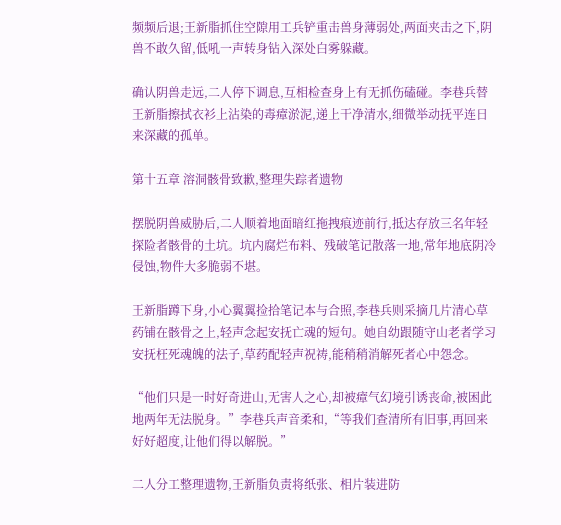频频后退;王新脂抓住空隙用工兵铲重击兽身薄弱处,两面夹击之下,阴兽不敢久留,低吼一声转身钻入深处白雾躲藏。

确认阴兽走远,二人停下调息,互相检查身上有无抓伤磕碰。李巷兵替王新脂擦拭衣衫上沾染的毒瘴淤泥,递上干净清水,细微举动抚平连日来深藏的孤单。

第十五章 溶洞骸骨致歉,整理失踪者遗物

摆脱阴兽威胁后,二人顺着地面暗红拖拽痕迹前行,抵达存放三名年轻探险者骸骨的土坑。坑内腐烂布料、残破笔记散落一地,常年地底阴冷侵蚀,物件大多脆弱不堪。

王新脂蹲下身,小心翼翼捡拾笔记本与合照,李巷兵则采摘几片清心草药铺在骸骨之上,轻声念起安抚亡魂的短句。她自幼跟随守山老者学习安抚枉死魂魄的法子,草药配轻声祝祷,能稍稍消解死者心中怨念。

“他们只是一时好奇进山,无害人之心,却被瘴气幻境引诱丧命,被困此地两年无法脱身。”李巷兵声音柔和,“等我们查清所有旧事,再回来好好超度,让他们得以解脱。”

二人分工整理遗物,王新脂负责将纸张、相片装进防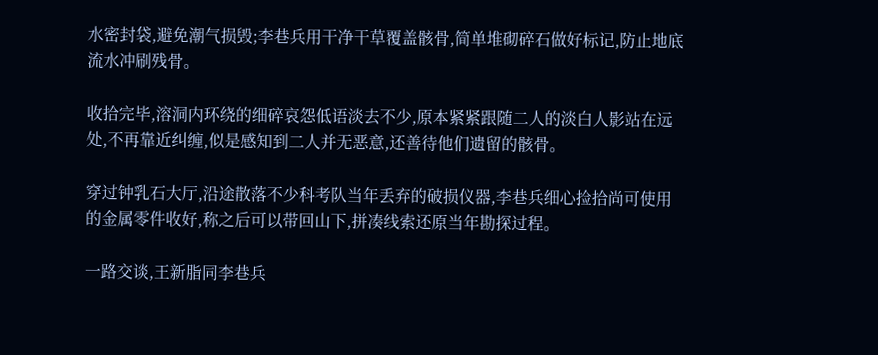水密封袋,避免潮气损毁;李巷兵用干净干草覆盖骸骨,简单堆砌碎石做好标记,防止地底流水冲刷残骨。

收拾完毕,溶洞内环绕的细碎哀怨低语淡去不少,原本紧紧跟随二人的淡白人影站在远处,不再靠近纠缠,似是感知到二人并无恶意,还善待他们遗留的骸骨。

穿过钟乳石大厅,沿途散落不少科考队当年丢弃的破损仪器,李巷兵细心捡拾尚可使用的金属零件收好,称之后可以带回山下,拼凑线索还原当年勘探过程。

一路交谈,王新脂同李巷兵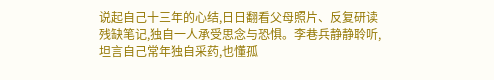说起自己十三年的心结,日日翻看父母照片、反复研读残缺笔记,独自一人承受思念与恐惧。李巷兵静静聆听,坦言自己常年独自采药,也懂孤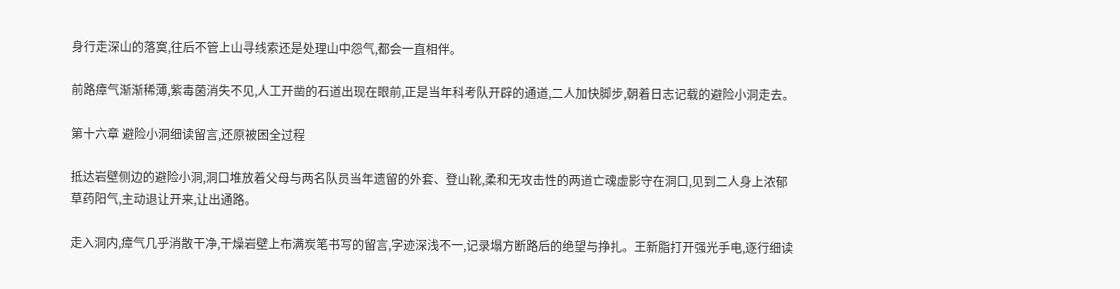身行走深山的落寞,往后不管上山寻线索还是处理山中怨气,都会一直相伴。

前路瘴气渐渐稀薄,紫毒菌消失不见,人工开凿的石道出现在眼前,正是当年科考队开辟的通道,二人加快脚步,朝着日志记载的避险小洞走去。

第十六章 避险小洞细读留言,还原被困全过程

抵达岩壁侧边的避险小洞,洞口堆放着父母与两名队员当年遗留的外套、登山靴,柔和无攻击性的两道亡魂虚影守在洞口,见到二人身上浓郁草药阳气,主动退让开来,让出通路。

走入洞内,瘴气几乎消散干净,干燥岩壁上布满炭笔书写的留言,字迹深浅不一,记录塌方断路后的绝望与挣扎。王新脂打开强光手电,逐行细读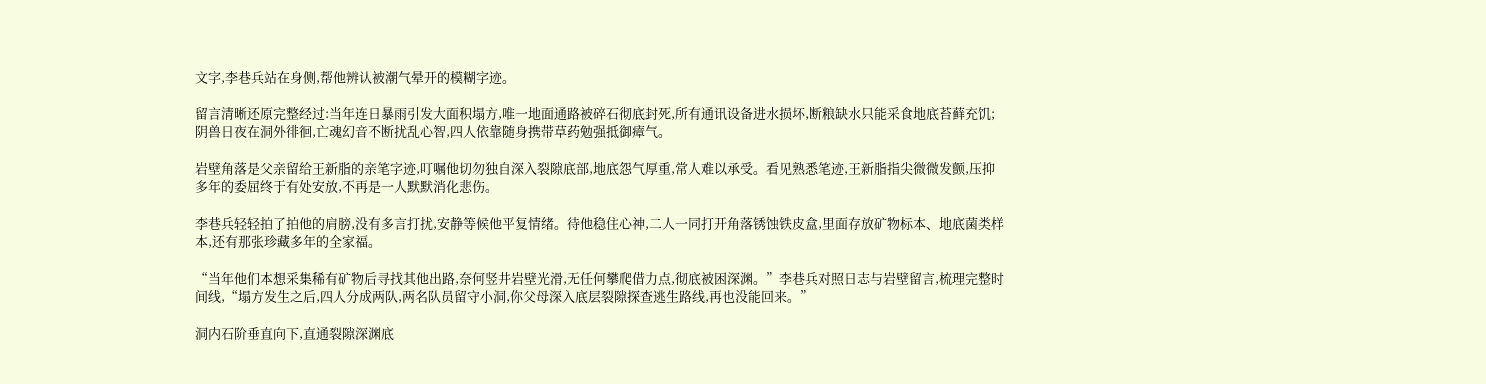文字,李巷兵站在身侧,帮他辨认被潮气晕开的模糊字迹。

留言清晰还原完整经过:当年连日暴雨引发大面积塌方,唯一地面通路被碎石彻底封死,所有通讯设备进水损坏,断粮缺水只能采食地底苔藓充饥;阴兽日夜在洞外徘徊,亡魂幻音不断扰乱心智,四人依靠随身携带草药勉强抵御瘴气。

岩壁角落是父亲留给王新脂的亲笔字迹,叮嘱他切勿独自深入裂隙底部,地底怨气厚重,常人难以承受。看见熟悉笔迹,王新脂指尖微微发颤,压抑多年的委屈终于有处安放,不再是一人默默消化悲伤。

李巷兵轻轻拍了拍他的肩膀,没有多言打扰,安静等候他平复情绪。待他稳住心神,二人一同打开角落锈蚀铁皮盒,里面存放矿物标本、地底菌类样本,还有那张珍藏多年的全家福。

“当年他们本想采集稀有矿物后寻找其他出路,奈何竖井岩壁光滑,无任何攀爬借力点,彻底被困深渊。”李巷兵对照日志与岩壁留言,梳理完整时间线,“塌方发生之后,四人分成两队,两名队员留守小洞,你父母深入底层裂隙探查逃生路线,再也没能回来。”

洞内石阶垂直向下,直通裂隙深渊底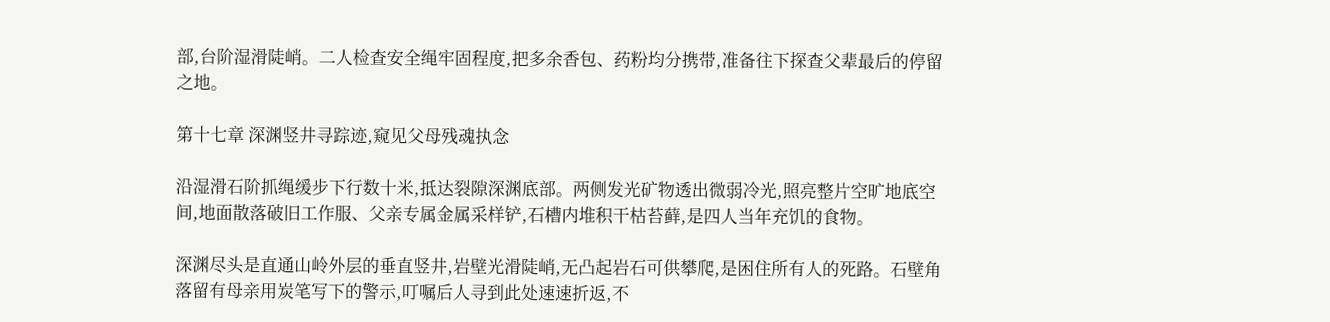部,台阶湿滑陡峭。二人检查安全绳牢固程度,把多余香包、药粉均分携带,准备往下探查父辈最后的停留之地。

第十七章 深渊竖井寻踪迹,窥见父母残魂执念

沿湿滑石阶抓绳缓步下行数十米,抵达裂隙深渊底部。两侧发光矿物透出微弱冷光,照亮整片空旷地底空间,地面散落破旧工作服、父亲专属金属采样铲,石槽内堆积干枯苔藓,是四人当年充饥的食物。

深渊尽头是直通山岭外层的垂直竖井,岩壁光滑陡峭,无凸起岩石可供攀爬,是困住所有人的死路。石壁角落留有母亲用炭笔写下的警示,叮嘱后人寻到此处速速折返,不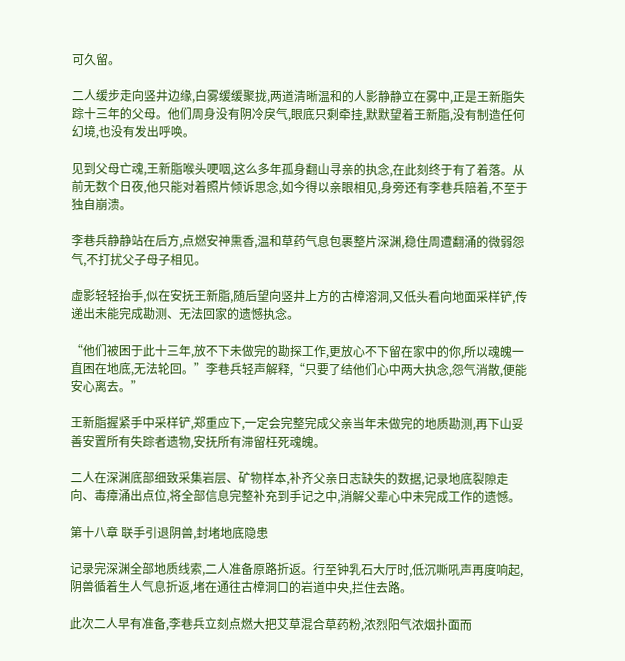可久留。

二人缓步走向竖井边缘,白雾缓缓聚拢,两道清晰温和的人影静静立在雾中,正是王新脂失踪十三年的父母。他们周身没有阴冷戾气,眼底只剩牵挂,默默望着王新脂,没有制造任何幻境,也没有发出呼唤。

见到父母亡魂,王新脂喉头哽咽,这么多年孤身翻山寻亲的执念,在此刻终于有了着落。从前无数个日夜,他只能对着照片倾诉思念,如今得以亲眼相见,身旁还有李巷兵陪着,不至于独自崩溃。

李巷兵静静站在后方,点燃安神熏香,温和草药气息包裹整片深渊,稳住周遭翻涌的微弱怨气,不打扰父子母子相见。

虚影轻轻抬手,似在安抚王新脂,随后望向竖井上方的古樟溶洞,又低头看向地面采样铲,传递出未能完成勘测、无法回家的遗憾执念。

“他们被困于此十三年,放不下未做完的勘探工作,更放心不下留在家中的你,所以魂魄一直困在地底,无法轮回。”李巷兵轻声解释,“只要了结他们心中两大执念,怨气消散,便能安心离去。”

王新脂握紧手中采样铲,郑重应下,一定会完整完成父亲当年未做完的地质勘测,再下山妥善安置所有失踪者遗物,安抚所有滞留枉死魂魄。

二人在深渊底部细致采集岩层、矿物样本,补齐父亲日志缺失的数据,记录地底裂隙走向、毒瘴涌出点位,将全部信息完整补充到手记之中,消解父辈心中未完成工作的遗憾。

第十八章 联手引退阴兽,封堵地底隐患

记录完深渊全部地质线索,二人准备原路折返。行至钟乳石大厅时,低沉嘶吼声再度响起,阴兽循着生人气息折返,堵在通往古樟洞口的岩道中央,拦住去路。

此次二人早有准备,李巷兵立刻点燃大把艾草混合草药粉,浓烈阳气浓烟扑面而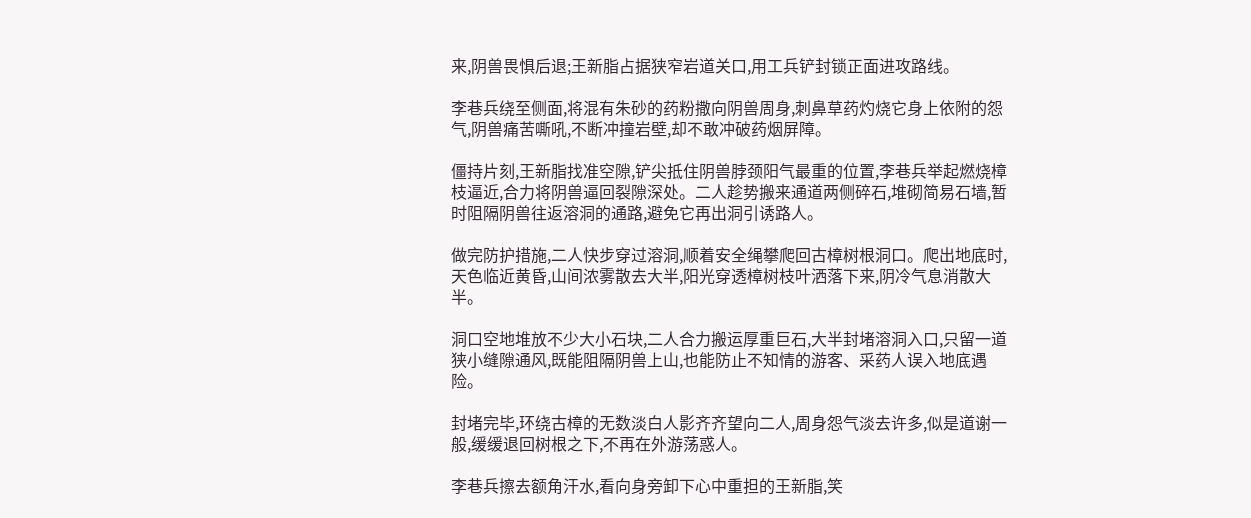来,阴兽畏惧后退;王新脂占据狭窄岩道关口,用工兵铲封锁正面进攻路线。

李巷兵绕至侧面,将混有朱砂的药粉撒向阴兽周身,刺鼻草药灼烧它身上依附的怨气,阴兽痛苦嘶吼,不断冲撞岩壁,却不敢冲破药烟屏障。

僵持片刻,王新脂找准空隙,铲尖抵住阴兽脖颈阳气最重的位置,李巷兵举起燃烧樟枝逼近,合力将阴兽逼回裂隙深处。二人趁势搬来通道两侧碎石,堆砌简易石墙,暂时阻隔阴兽往返溶洞的通路,避免它再出洞引诱路人。

做完防护措施,二人快步穿过溶洞,顺着安全绳攀爬回古樟树根洞口。爬出地底时,天色临近黄昏,山间浓雾散去大半,阳光穿透樟树枝叶洒落下来,阴冷气息消散大半。

洞口空地堆放不少大小石块,二人合力搬运厚重巨石,大半封堵溶洞入口,只留一道狭小缝隙通风,既能阻隔阴兽上山,也能防止不知情的游客、采药人误入地底遇险。

封堵完毕,环绕古樟的无数淡白人影齐齐望向二人,周身怨气淡去许多,似是道谢一般,缓缓退回树根之下,不再在外游荡惑人。

李巷兵擦去额角汗水,看向身旁卸下心中重担的王新脂,笑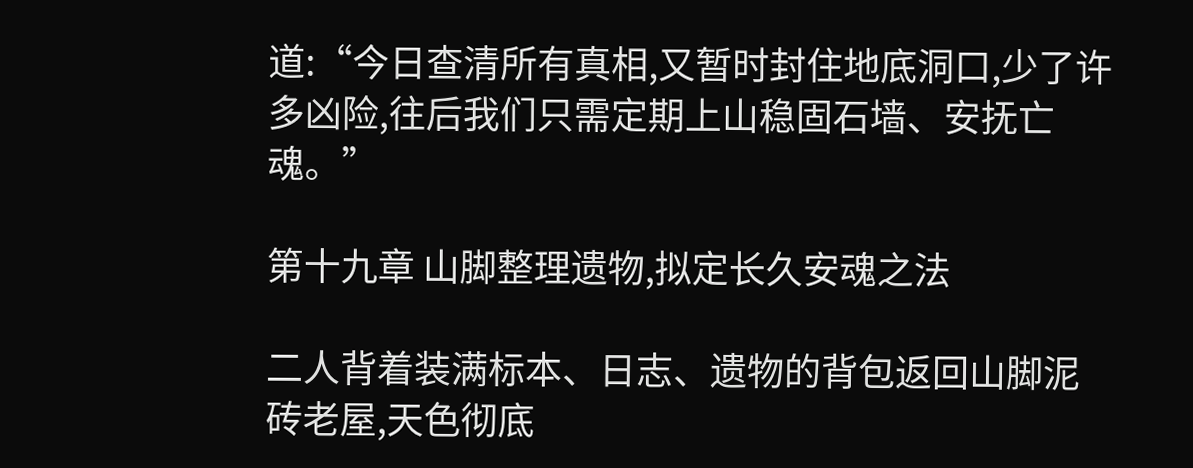道:“今日查清所有真相,又暂时封住地底洞口,少了许多凶险,往后我们只需定期上山稳固石墙、安抚亡魂。”

第十九章 山脚整理遗物,拟定长久安魂之法

二人背着装满标本、日志、遗物的背包返回山脚泥砖老屋,天色彻底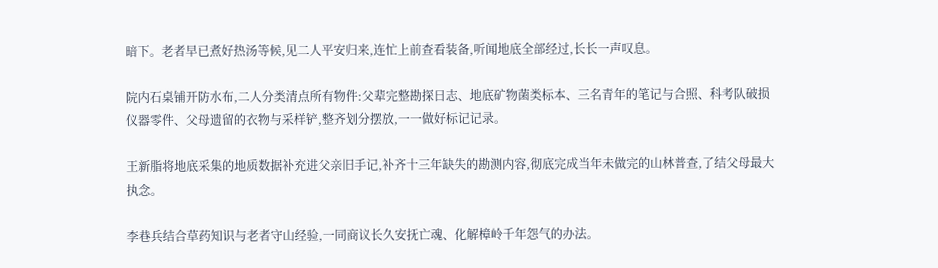暗下。老者早已煮好热汤等候,见二人平安归来,连忙上前查看装备,听闻地底全部经过,长长一声叹息。

院内石桌铺开防水布,二人分类清点所有物件:父辈完整勘探日志、地底矿物菌类标本、三名青年的笔记与合照、科考队破损仪器零件、父母遗留的衣物与采样铲,整齐划分摆放,一一做好标记记录。

王新脂将地底采集的地质数据补充进父亲旧手记,补齐十三年缺失的勘测内容,彻底完成当年未做完的山林普查,了结父母最大执念。

李巷兵结合草药知识与老者守山经验,一同商议长久安抚亡魂、化解樟岭千年怨气的办法。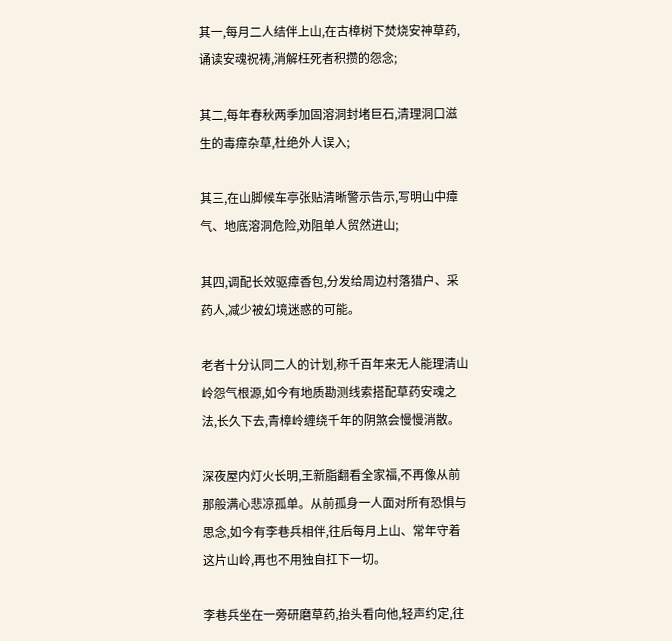其一,每月二人结伴上山,在古樟树下焚烧安神草药,诵读安魂祝祷,消解枉死者积攒的怨念;

其二,每年春秋两季加固溶洞封堵巨石,清理洞口滋生的毒瘴杂草,杜绝外人误入;

其三,在山脚候车亭张贴清晰警示告示,写明山中瘴气、地底溶洞危险,劝阻单人贸然进山;

其四,调配长效驱瘴香包,分发给周边村落猎户、采药人,减少被幻境迷惑的可能。

老者十分认同二人的计划,称千百年来无人能理清山岭怨气根源,如今有地质勘测线索搭配草药安魂之法,长久下去,青樟岭缠绕千年的阴煞会慢慢消散。

深夜屋内灯火长明,王新脂翻看全家福,不再像从前那般满心悲凉孤单。从前孤身一人面对所有恐惧与思念,如今有李巷兵相伴,往后每月上山、常年守着这片山岭,再也不用独自扛下一切。

李巷兵坐在一旁研磨草药,抬头看向他,轻声约定,往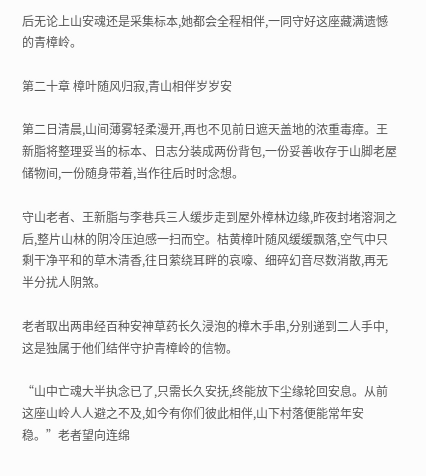后无论上山安魂还是采集标本,她都会全程相伴,一同守好这座藏满遗憾的青樟岭。

第二十章 樟叶随风归寂,青山相伴岁岁安

第二日清晨,山间薄雾轻柔漫开,再也不见前日遮天盖地的浓重毒瘴。王新脂将整理妥当的标本、日志分装成两份背包,一份妥善收存于山脚老屋储物间,一份随身带着,当作往后时时念想。

守山老者、王新脂与李巷兵三人缓步走到屋外樟林边缘,昨夜封堵溶洞之后,整片山林的阴冷压迫感一扫而空。枯黄樟叶随风缓缓飘落,空气中只剩干净平和的草木清香,往日萦绕耳畔的哀嚎、细碎幻音尽数消散,再无半分扰人阴煞。

老者取出两串经百种安神草药长久浸泡的樟木手串,分别递到二人手中,这是独属于他们结伴守护青樟岭的信物。

“山中亡魂大半执念已了,只需长久安抚,终能放下尘缘轮回安息。从前这座山岭人人避之不及,如今有你们彼此相伴,山下村落便能常年安稳。”老者望向连绵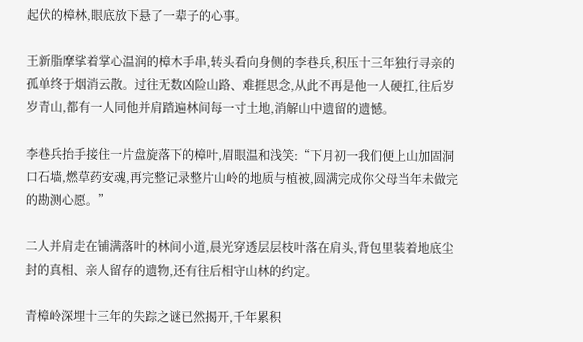起伏的樟林,眼底放下悬了一辈子的心事。

王新脂摩挲着掌心温润的樟木手串,转头看向身侧的李巷兵,积压十三年独行寻亲的孤单终于烟消云散。过往无数凶险山路、难捱思念,从此不再是他一人硬扛,往后岁岁青山,都有一人同他并肩踏遍林间每一寸土地,消解山中遗留的遗憾。

李巷兵抬手接住一片盘旋落下的樟叶,眉眼温和浅笑:“下月初一我们便上山加固洞口石墙,燃草药安魂,再完整记录整片山岭的地质与植被,圆满完成你父母当年未做完的勘测心愿。”

二人并肩走在铺满落叶的林间小道,晨光穿透层层枝叶落在肩头,背包里装着地底尘封的真相、亲人留存的遗物,还有往后相守山林的约定。

青樟岭深埋十三年的失踪之谜已然揭开,千年累积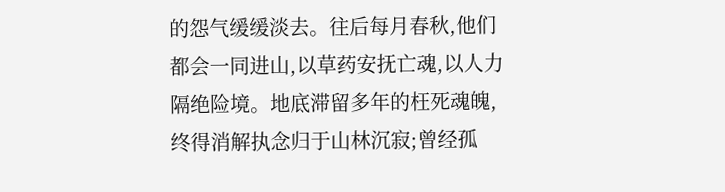的怨气缓缓淡去。往后每月春秋,他们都会一同进山,以草药安抚亡魂,以人力隔绝险境。地底滞留多年的枉死魂魄,终得消解执念归于山林沉寂;曾经孤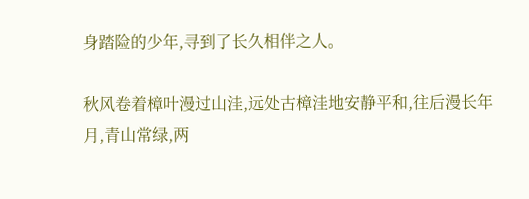身踏险的少年,寻到了长久相伴之人。

秋风卷着樟叶漫过山洼,远处古樟洼地安静平和,往后漫长年月,青山常绿,两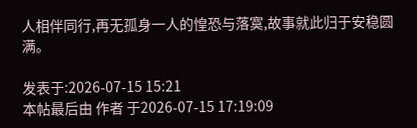人相伴同行,再无孤身一人的惶恐与落寞,故事就此归于安稳圆满。

发表于:2026-07-15 15:21
本帖最后由 作者 于2026-07-15 17:19:09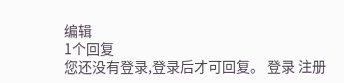编辑
1个回复
您还没有登录,登录后才可回复。 登录 注册